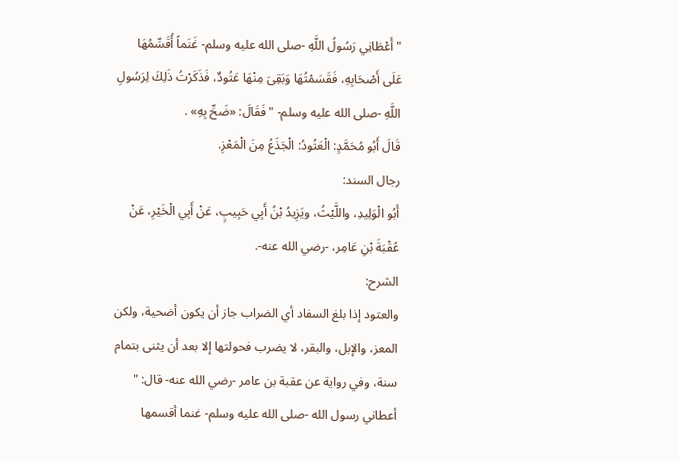" أَعْطَانِي رَسُولُ اللَّهِ -صلى الله عليه وسلم- غَنَماً أُقَسِّمُهَا عَلَى أَصْحَابِهِ، فَقَسَمْتُهَا وَبَقِىَ مِنْهَا عَتُودٌ، فَذَكَرْتُ ذَلِكَ لِرَسُولِ اللَّهِ -صلى الله عليه وسلم- " فَقَالَ: «ضَحِّ بِهِ» .
قَالَ أَبُو مُحَمَّدٍ: الْعَتُودُ: الْجَذَعُ مِنَ الْمَعْزِ.
رجال السند:
أَبُو الْوَلِيدِ، واللَّيْثُ، ويَزِيدُ بْنُ أَبِي حَبِيبٍ، عَنْ أَبِي الْخَيْرِ، عَنْ عُقْبَةَ بْنِ عَامِر، -رضي الله عنه-.
الشرح:
والعتود إذا بلغ السفاد أي الضراب جاز أن يكون أضحية، ولكن المعز، والإبل، والبقر، لا يضرب فحولتها إلا بعد أن يثنى بتمام سنة، وفي رواية عن عقبة بن عامر -رضي الله عنه- قال: " أعطاني رسول الله -صلى الله عليه وسلم- غنما أقسمها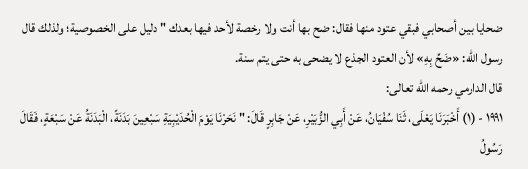ضحايا بين أصحابي فبقي عتود منها فقال: ضح بها أنت ولا رخصة لأحد فيها بعدك " دليل على الخصوصية؛ ولذلك قال رسول الله: «ضَحِّ بِهِ» لأن العتود الجذع لا يضحى به حتى يتم سنة.
قال الدارمي رحمه الله تعالى:
١٩٩١ - (١) أَخْبَرَنَا يَعْلَى، ثَنَا سُفْيَانُ، عَنْ أَبِي الزُّبَيْرِ، عَنْ جَابِرٍ قَالَ: " نَحَرْنَا يَوْمَ الْحُدَيْبِيَةِ سَبْعِينَ بَدَنَةً، الْبَدَنَةُ عَنْ سَبْعَةٍ، فَقَالَ رَسُولُ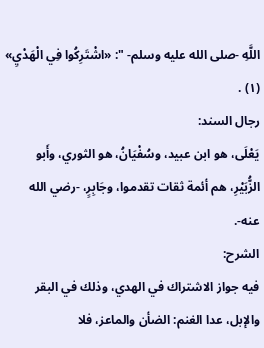اللَّهِ -صلى الله عليه وسلم- ": «اشْتَرِكُوا فِي الْهَدْيِ» (١) .
رجال السند:
يَعْلَى، هو ابن عبيد، وسُفْيَانُ، هو الثوري، وأَبو الزُّبَيْرِ، هم أئمة ثقات تقدموا، وجَابِرٍ، -رضي الله عنه-.
الشرح:
فيه جواز الاشتراك في الهدي، وذلك في البقر والإبل، عدا الغنم: الضأن والماعز، فلا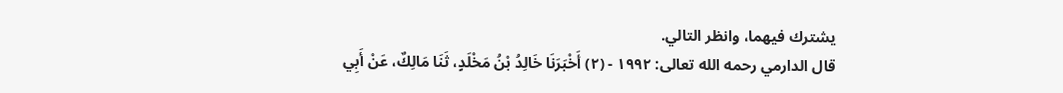يشترك فيهما، وانظر التالي.
قال الدارمي رحمه الله تعالى: ١٩٩٢ - (٢) أَخْبَرَنَا خَالِدُ بْنُ مَخْلَدٍ، ثَنَا مَالِكٌ، عَنْ أَبِي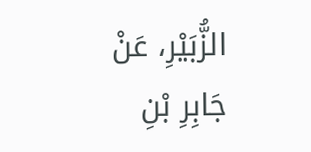الزُّبَيْرِ، عَنْ جَابِرِ بْنِ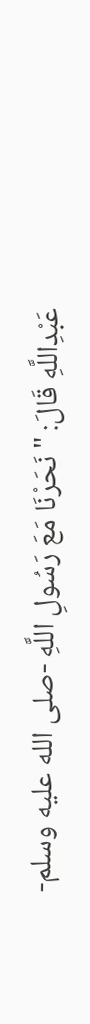عَبْدِاللَّهِ قَالَ: " نَحَرْنَا مَعَ رَسُولِ اللَّهِ -صلى الله عليه وسلم-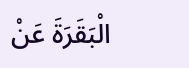الْبَقَرَةَ عَنْ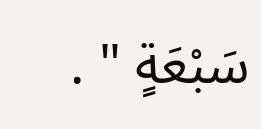سَبْعَةٍ " .